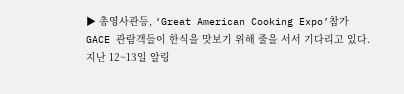▶ 총영사관등, ‘Great American Cooking Expo’참가
GACE 관람객들이 한식을 맛보기 위해 줄을 서서 기다리고 있다.
지난 12~13일 알링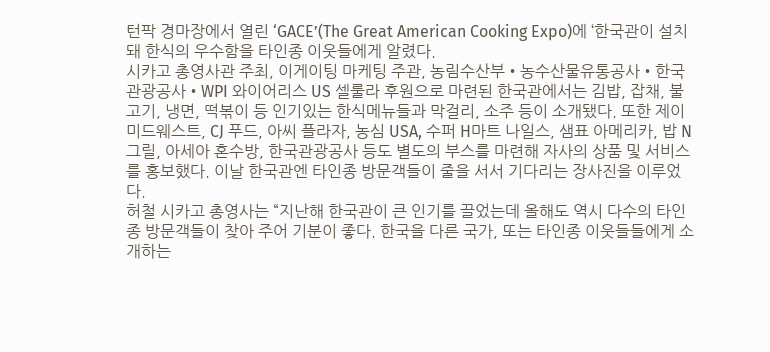턴팍 경마장에서 열린 ‘GACE’(The Great American Cooking Expo)에 ‘한국관이 설치돼 한식의 우수함을 타인종 이웃들에게 알렸다.
시카고 총영사관 주최, 이게이팅 마케팅 주관, 농림수산부•농수산물유통공사•한국관광공사•WPI 와이어리스 US 셀룰라 후원으로 마련된 한국관에서는 김밥, 잡채, 불고기, 냉면, 떡볶이 등 인기있는 한식메뉴들과 막걸리, 소주 등이 소개됐다. 또한 제이 미드웨스트, CJ 푸드, 아씨 플라자, 농심 USA, 수퍼 H마트 나일스, 샘표 아메리카, 밥 N 그릴, 아세아 혼수방, 한국관광공사 등도 별도의 부스를 마련해 자사의 상품 및 서비스를 홍보했다. 이날 한국관엔 타인종 방문객들이 줄을 서서 기다리는 장사진을 이루었다.
허철 시카고 총영사는 “지난해 한국관이 큰 인기를 끌었는데 올해도 역시 다수의 타인종 방문객들이 찾아 주어 기분이 좋다. 한국을 다른 국가, 또는 타인종 이웃들들에게 소개하는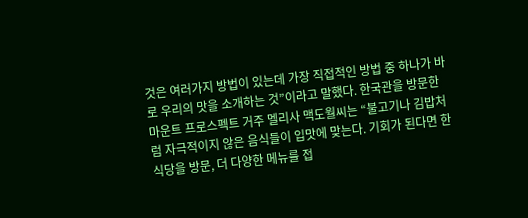것은 여러가지 방법이 있는데 가장 직접적인 방법 중 하나가 바로 우리의 맛을 소개하는 것”이라고 말했다. 한국관을 방문한 마운트 프로스펙트 거주 멜리사 맥도월씨는 “불고기나 김밥처럼 자극적이지 않은 음식들이 입맛에 맞는다. 기회가 된다면 한식당을 방문, 더 다양한 메뉴를 접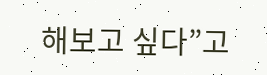해보고 싶다”고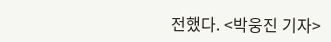전했다. <박웅진 기자>